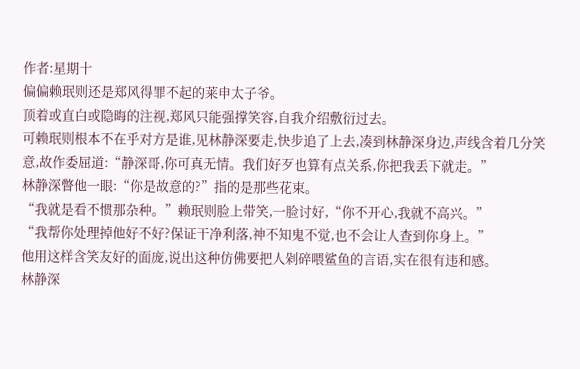作者:星期十
偏偏赖珉则还是郑风得罪不起的莱申太子爷。
顶着或直白或隐晦的注视,郑风只能强撑笑容,自我介绍敷衍过去。
可赖珉则根本不在乎对方是谁,见林静深要走,快步追了上去,凑到林静深身边,声线含着几分笑意,故作委屈道:“静深哥,你可真无情。我们好歹也算有点关系,你把我丢下就走。”
林静深瞥他一眼:“你是故意的?”指的是那些花束。
“我就是看不惯那杂种。”赖珉则脸上带笑,一脸讨好,“你不开心,我就不高兴。”
“我帮你处理掉他好不好?保证干净利落,神不知鬼不觉,也不会让人查到你身上。”
他用这样含笑友好的面庞,说出这种仿佛要把人剁碎喂鲨鱼的言语,实在很有违和感。
林静深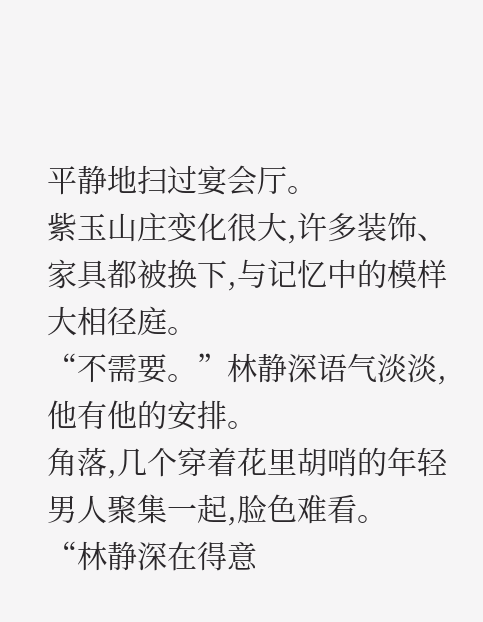平静地扫过宴会厅。
紫玉山庄变化很大,许多装饰、家具都被换下,与记忆中的模样大相径庭。
“不需要。”林静深语气淡淡,他有他的安排。
角落,几个穿着花里胡哨的年轻男人聚集一起,脸色难看。
“林静深在得意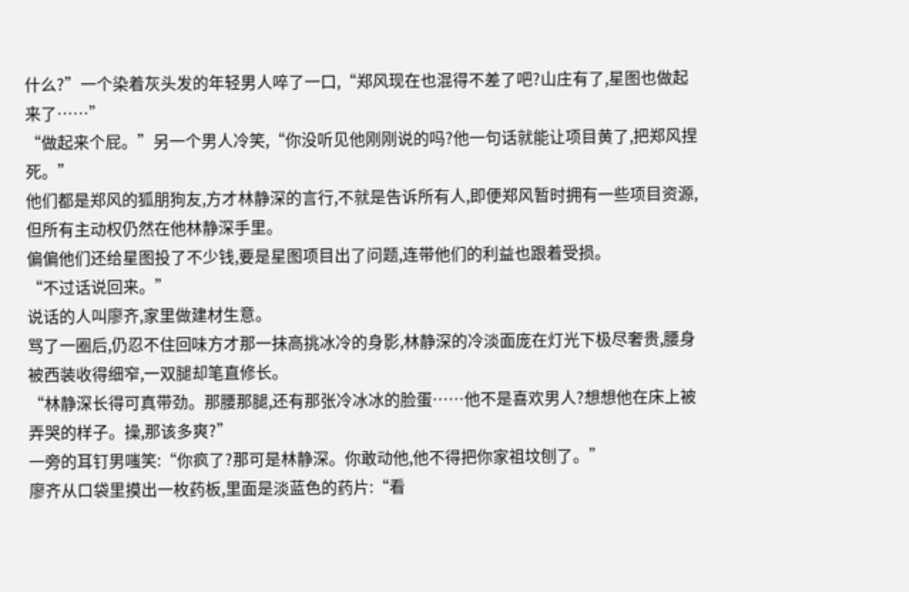什么?”一个染着灰头发的年轻男人啐了一口,“郑风现在也混得不差了吧?山庄有了,星图也做起来了……”
“做起来个屁。”另一个男人冷笑,“你没听见他刚刚说的吗?他一句话就能让项目黄了,把郑风捏死。”
他们都是郑风的狐朋狗友,方才林静深的言行,不就是告诉所有人,即便郑风暂时拥有一些项目资源,但所有主动权仍然在他林静深手里。
偏偏他们还给星图投了不少钱,要是星图项目出了问题,连带他们的利益也跟着受损。
“不过话说回来。”
说话的人叫廖齐,家里做建材生意。
骂了一圈后,仍忍不住回味方才那一抹高挑冰冷的身影,林静深的冷淡面庞在灯光下极尽奢贵,腰身被西装收得细窄,一双腿却笔直修长。
“林静深长得可真带劲。那腰那腿,还有那张冷冰冰的脸蛋……他不是喜欢男人?想想他在床上被弄哭的样子。操,那该多爽?”
一旁的耳钉男嗤笑:“你疯了?那可是林静深。你敢动他,他不得把你家祖坟刨了。”
廖齐从口袋里摸出一枚药板,里面是淡蓝色的药片:“看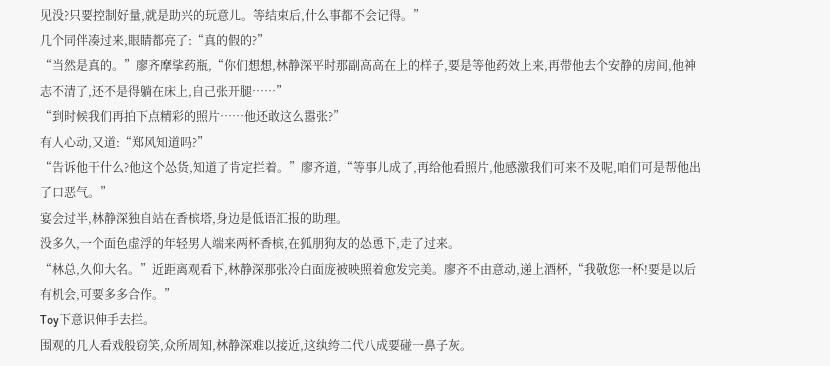见没?只要控制好量,就是助兴的玩意儿。等结束后,什么事都不会记得。”
几个同伴凑过来,眼睛都亮了:“真的假的?”
“当然是真的。”廖齐摩挲药瓶,“你们想想,林静深平时那副高高在上的样子,要是等他药效上来,再带他去个安静的房间,他神志不清了,还不是得躺在床上,自己张开腿……”
“到时候我们再拍下点精彩的照片……他还敢这么嚣张?”
有人心动,又道:“郑风知道吗?”
“告诉他干什么?他这个怂货,知道了肯定拦着。”廖齐道,“等事儿成了,再给他看照片,他感激我们可来不及呢,咱们可是帮他出了口恶气。”
宴会过半,林静深独自站在香槟塔,身边是低语汇报的助理。
没多久,一个面色虚浮的年轻男人端来两杯香槟,在狐朋狗友的怂恿下,走了过来。
“林总,久仰大名。”近距离观看下,林静深那张冷白面庞被映照着愈发完美。廖齐不由意动,递上酒杯,“我敬您一杯!要是以后有机会,可要多多合作。”
Toy下意识伸手去拦。
围观的几人看戏般窃笑,众所周知,林静深难以接近,这纨绔二代八成要碰一鼻子灰。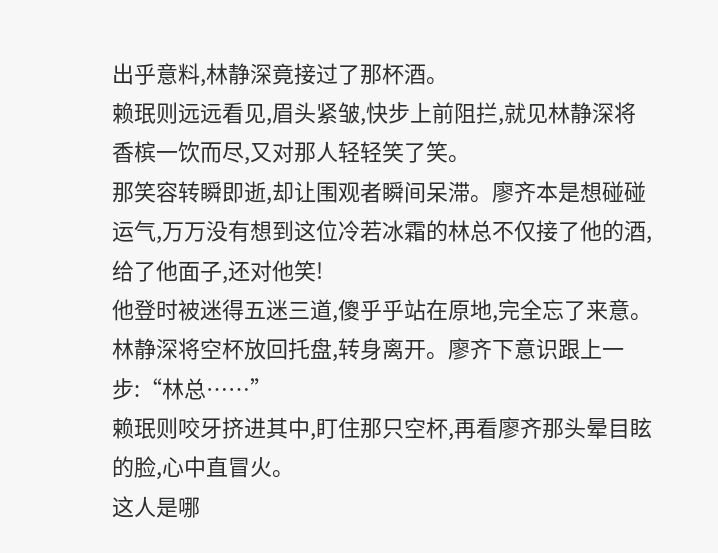出乎意料,林静深竟接过了那杯酒。
赖珉则远远看见,眉头紧皱,快步上前阻拦,就见林静深将香槟一饮而尽,又对那人轻轻笑了笑。
那笑容转瞬即逝,却让围观者瞬间呆滞。廖齐本是想碰碰运气,万万没有想到这位冷若冰霜的林总不仅接了他的酒,给了他面子,还对他笑!
他登时被迷得五迷三道,傻乎乎站在原地,完全忘了来意。
林静深将空杯放回托盘,转身离开。廖齐下意识跟上一步:“林总……”
赖珉则咬牙挤进其中,盯住那只空杯,再看廖齐那头晕目眩的脸,心中直冒火。
这人是哪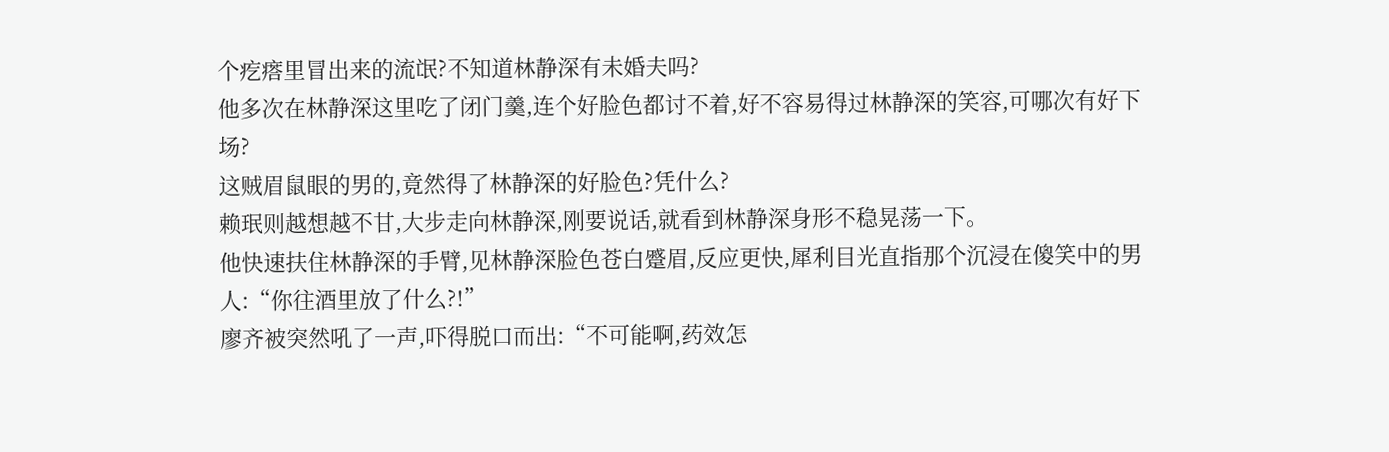个疙瘩里冒出来的流氓?不知道林静深有未婚夫吗?
他多次在林静深这里吃了闭门羹,连个好脸色都讨不着,好不容易得过林静深的笑容,可哪次有好下场?
这贼眉鼠眼的男的,竟然得了林静深的好脸色?凭什么?
赖珉则越想越不甘,大步走向林静深,刚要说话,就看到林静深身形不稳晃荡一下。
他快速扶住林静深的手臂,见林静深脸色苍白蹙眉,反应更快,犀利目光直指那个沉浸在傻笑中的男人:“你往酒里放了什么?!”
廖齐被突然吼了一声,吓得脱口而出:“不可能啊,药效怎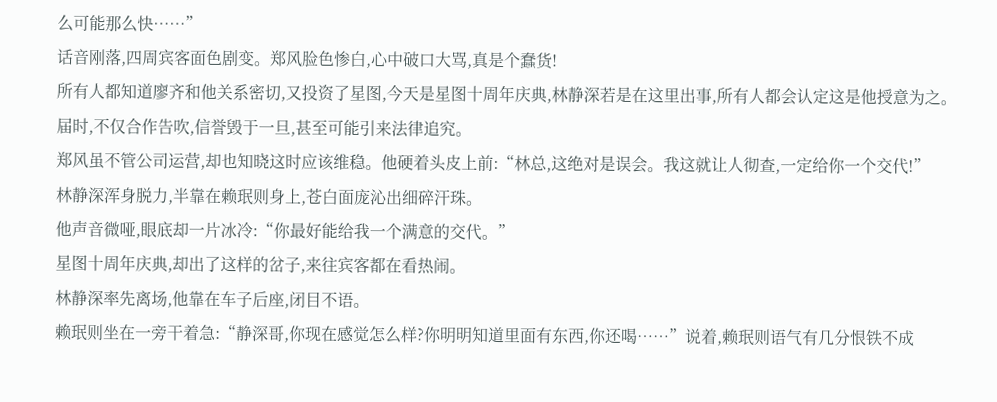么可能那么快……”
话音刚落,四周宾客面色剧变。郑风脸色惨白,心中破口大骂,真是个蠢货!
所有人都知道廖齐和他关系密切,又投资了星图,今天是星图十周年庆典,林静深若是在这里出事,所有人都会认定这是他授意为之。
届时,不仅合作告吹,信誉毁于一旦,甚至可能引来法律追究。
郑风虽不管公司运营,却也知晓这时应该维稳。他硬着头皮上前:“林总,这绝对是误会。我这就让人彻查,一定给你一个交代!”
林静深浑身脱力,半靠在赖珉则身上,苍白面庞沁出细碎汗珠。
他声音微哑,眼底却一片冰冷:“你最好能给我一个满意的交代。”
星图十周年庆典,却出了这样的岔子,来往宾客都在看热闹。
林静深率先离场,他靠在车子后座,闭目不语。
赖珉则坐在一旁干着急:“静深哥,你现在感觉怎么样?你明明知道里面有东西,你还喝……”说着,赖珉则语气有几分恨铁不成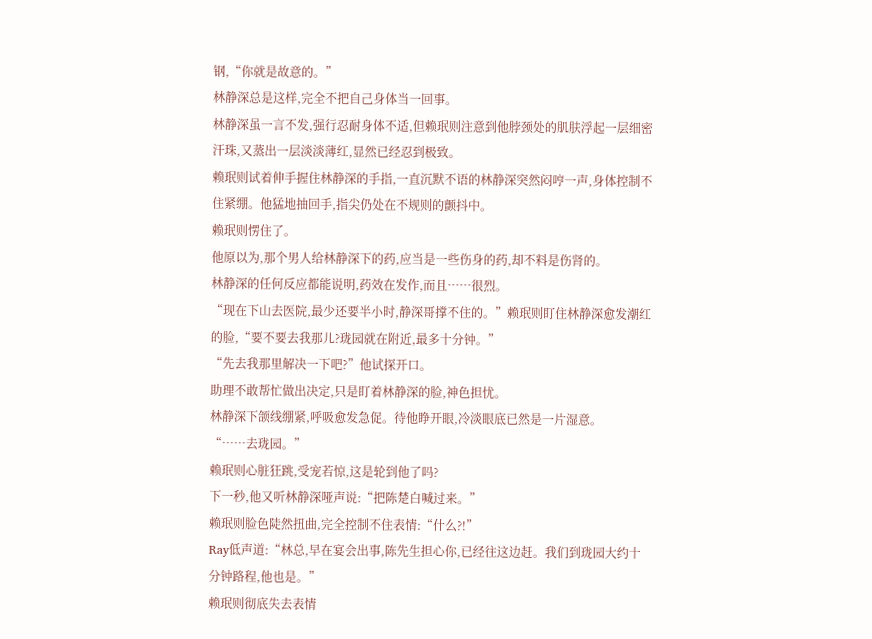钢,“你就是故意的。”
林静深总是这样,完全不把自己身体当一回事。
林静深虽一言不发,强行忍耐身体不适,但赖珉则注意到他脖颈处的肌肤浮起一层细密汗珠,又蒸出一层淡淡薄红,显然已经忍到极致。
赖珉则试着伸手握住林静深的手指,一直沉默不语的林静深突然闷哼一声,身体控制不住紧绷。他猛地抽回手,指尖仍处在不规则的颤抖中。
赖珉则愣住了。
他原以为,那个男人给林静深下的药,应当是一些伤身的药,却不料是伤肾的。
林静深的任何反应都能说明,药效在发作,而且……很烈。
“现在下山去医院,最少还要半小时,静深哥撑不住的。”赖珉则盯住林静深愈发潮红的脸,“要不要去我那儿?珑园就在附近,最多十分钟。”
“先去我那里解决一下吧?”他试探开口。
助理不敢帮忙做出决定,只是盯着林静深的脸,神色担忧。
林静深下颌线绷紧,呼吸愈发急促。待他睁开眼,冷淡眼底已然是一片湿意。
“……去珑园。”
赖珉则心脏狂跳,受宠若惊,这是轮到他了吗?
下一秒,他又听林静深哑声说:“把陈楚白喊过来。”
赖珉则脸色陡然扭曲,完全控制不住表情:“什么?!”
Ray低声道:“林总,早在宴会出事,陈先生担心你,已经往这边赶。我们到珑园大约十分钟路程,他也是。”
赖珉则彻底失去表情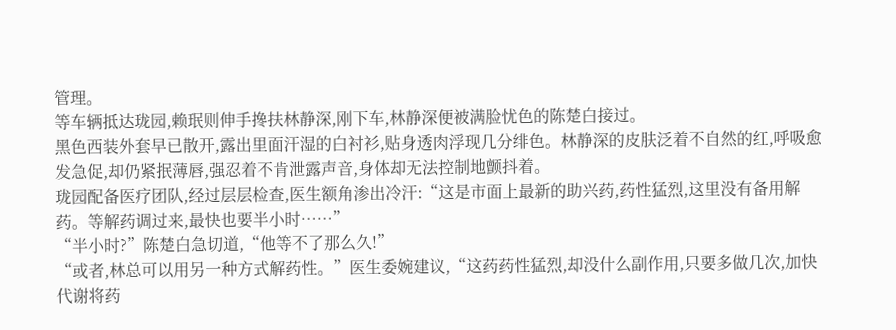管理。
等车辆抵达珑园,赖珉则伸手搀扶林静深,刚下车,林静深便被满脸忧色的陈楚白接过。
黑色西装外套早已散开,露出里面汗湿的白衬衫,贴身透肉浮现几分绯色。林静深的皮肤泛着不自然的红,呼吸愈发急促,却仍紧抿薄唇,强忍着不肯泄露声音,身体却无法控制地颤抖着。
珑园配备医疗团队,经过层层检查,医生额角渗出冷汗:“这是市面上最新的助兴药,药性猛烈,这里没有备用解药。等解药调过来,最快也要半小时……”
“半小时?”陈楚白急切道,“他等不了那么久!”
“或者,林总可以用另一种方式解药性。”医生委婉建议,“这药药性猛烈,却没什么副作用,只要多做几次,加快代谢将药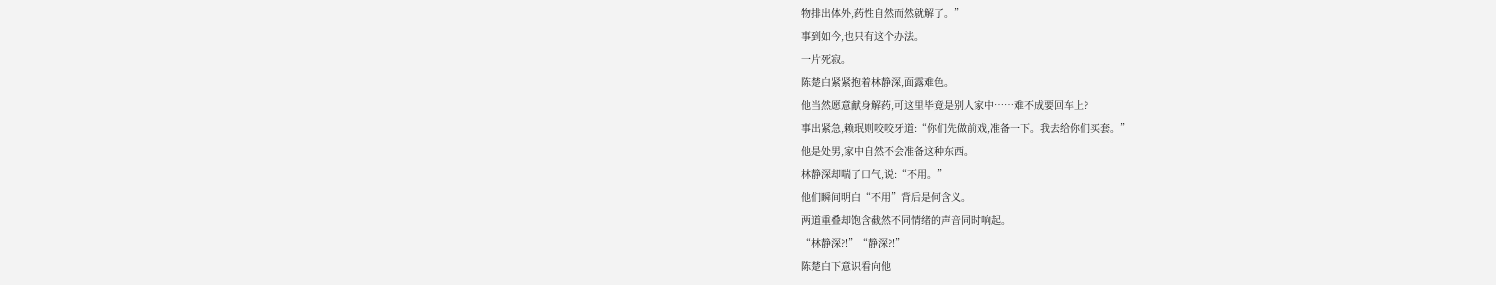物排出体外,药性自然而然就解了。”
事到如今,也只有这个办法。
一片死寂。
陈楚白紧紧抱着林静深,面露难色。
他当然愿意献身解药,可这里毕竟是别人家中……难不成要回车上?
事出紧急,赖珉则咬咬牙道:“你们先做前戏,准备一下。我去给你们买套。”
他是处男,家中自然不会准备这种东西。
林静深却喘了口气,说:“不用。”
他们瞬间明白“不用”背后是何含义。
两道重叠却饱含截然不同情绪的声音同时响起。
“林静深?!”“静深?!”
陈楚白下意识看向他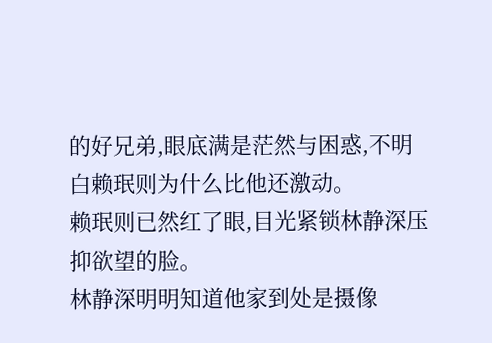的好兄弟,眼底满是茫然与困惑,不明白赖珉则为什么比他还激动。
赖珉则已然红了眼,目光紧锁林静深压抑欲望的脸。
林静深明明知道他家到处是摄像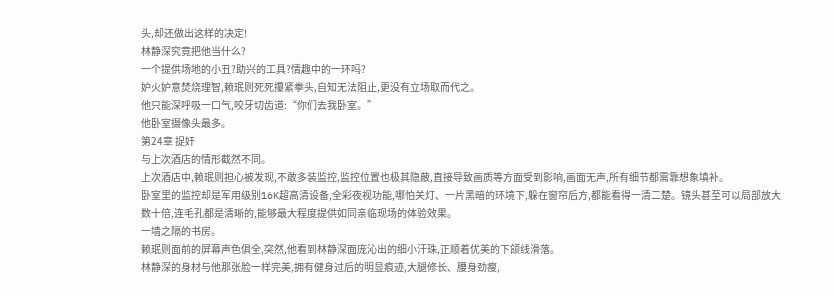头,却还做出这样的决定!
林静深究竟把他当什么?
一个提供场地的小丑?助兴的工具?情趣中的一环吗?
妒火妒意焚烧理智,赖珉则死死攥紧拳头,自知无法阻止,更没有立场取而代之。
他只能深呼吸一口气,咬牙切齿道:“你们去我卧室。”
他卧室摄像头最多。
第24章 捉奸
与上次酒店的情形截然不同。
上次酒店中,赖珉则担心被发现,不敢多装监控,监控位置也极其隐蔽,直接导致画质等方面受到影响,画面无声,所有细节都需靠想象填补。
卧室里的监控却是军用级别16K超高清设备,全彩夜视功能,哪怕关灯、一片黑暗的环境下,躲在窗帘后方,都能看得一清二楚。镜头甚至可以局部放大数十倍,连毛孔都是清晰的,能够最大程度提供如同亲临现场的体验效果。
一墙之隔的书房。
赖珉则面前的屏幕声色俱全,突然,他看到林静深面庞沁出的细小汗珠,正顺着优美的下颌线滑落。
林静深的身材与他那张脸一样完美,拥有健身过后的明显痕迹,大腿修长、腰身劲瘦,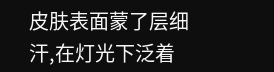皮肤表面蒙了层细汗,在灯光下泛着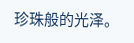珍珠般的光泽。